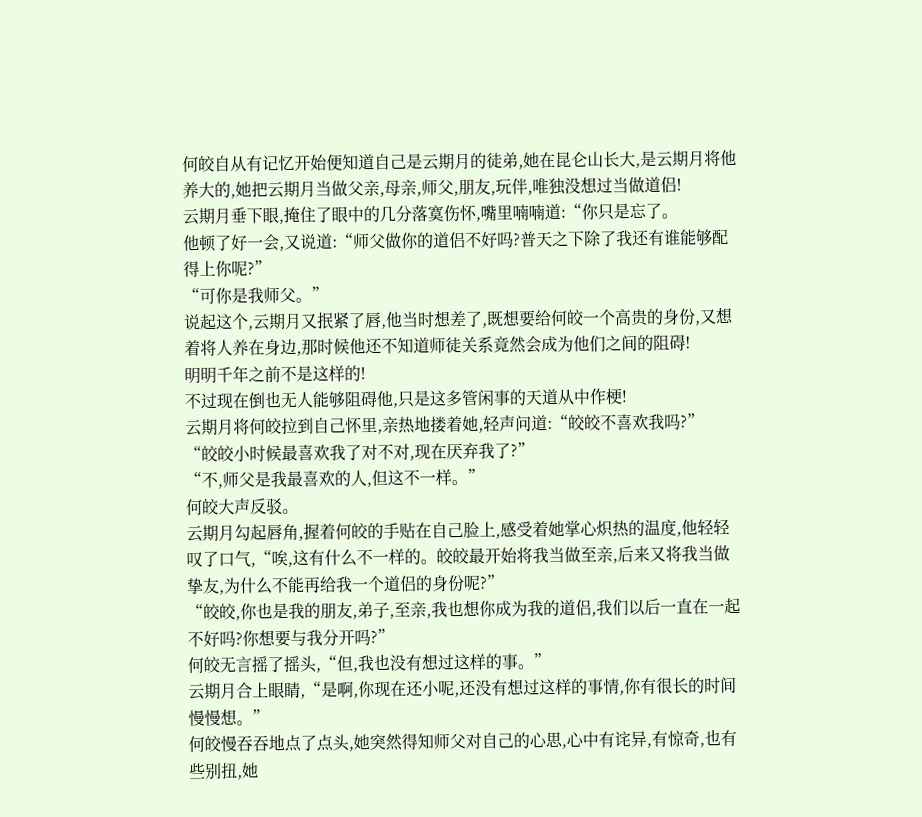何皎自从有记忆开始便知道自己是云期月的徒弟,她在昆仑山长大,是云期月将他养大的,她把云期月当做父亲,母亲,师父,朋友,玩伴,唯独没想过当做道侣!
云期月垂下眼,掩住了眼中的几分落寞伤怀,嘴里喃喃道:“你只是忘了。
他顿了好一会,又说道:“师父做你的道侣不好吗?普天之下除了我还有谁能够配得上你呢?”
“可你是我师父。”
说起这个,云期月又抿紧了唇,他当时想差了,既想要给何皎一个高贵的身份,又想着将人养在身边,那时候他还不知道师徒关系竟然会成为他们之间的阻碍!
明明千年之前不是这样的!
不过现在倒也无人能够阻碍他,只是这多管闲事的天道从中作梗!
云期月将何皎拉到自己怀里,亲热地搂着她,轻声问道:“皎皎不喜欢我吗?”
“皎皎小时候最喜欢我了对不对,现在厌弃我了?”
“不,师父是我最喜欢的人,但这不一样。”
何皎大声反驳。
云期月勾起唇角,握着何皎的手贴在自己脸上,感受着她掌心炽热的温度,他轻轻叹了口气,“唉,这有什么不一样的。皎皎最开始将我当做至亲,后来又将我当做挚友,为什么不能再给我一个道侣的身份呢?”
“皎皎,你也是我的朋友,弟子,至亲,我也想你成为我的道侣,我们以后一直在一起不好吗?你想要与我分开吗?”
何皎无言摇了摇头,“但,我也没有想过这样的事。”
云期月合上眼睛,“是啊,你现在还小呢,还没有想过这样的事情,你有很长的时间慢慢想。”
何皎慢吞吞地点了点头,她突然得知师父对自己的心思,心中有诧异,有惊奇,也有些别扭,她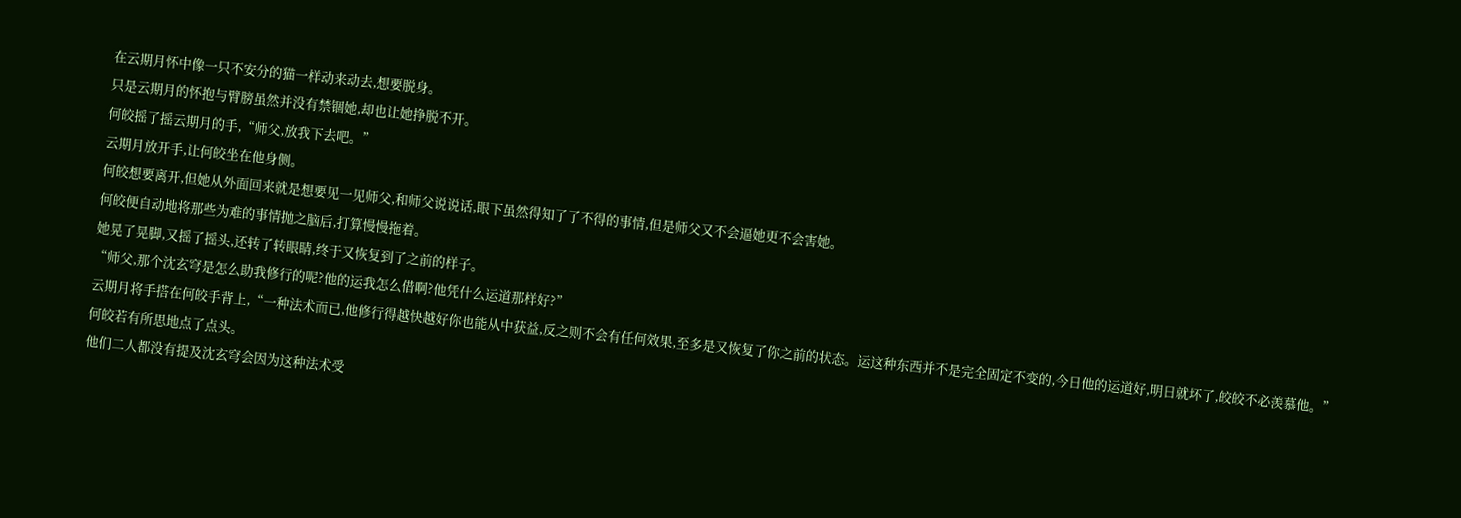在云期月怀中像一只不安分的猫一样动来动去,想要脱身。
只是云期月的怀抱与臂膀虽然并没有禁锢她,却也让她挣脱不开。
何皎摇了摇云期月的手,“师父,放我下去吧。”
云期月放开手,让何皎坐在他身侧。
何皎想要离开,但她从外面回来就是想要见一见师父,和师父说说话,眼下虽然得知了了不得的事情,但是师父又不会逼她更不会害她。
何皎便自动地将那些为难的事情抛之脑后,打算慢慢拖着。
她晃了晃脚,又摇了摇头,还转了转眼睛,终于又恢复到了之前的样子。
“师父,那个沈玄穹是怎么助我修行的呢?他的运我怎么借啊?他凭什么运道那样好?”
云期月将手搭在何皎手背上,“一种法术而已,他修行得越快越好你也能从中获益,反之则不会有任何效果,至多是又恢复了你之前的状态。运这种东西并不是完全固定不变的,今日他的运道好,明日就坏了,皎皎不必羡慕他。”
何皎若有所思地点了点头。
他们二人都没有提及沈玄穹会因为这种法术受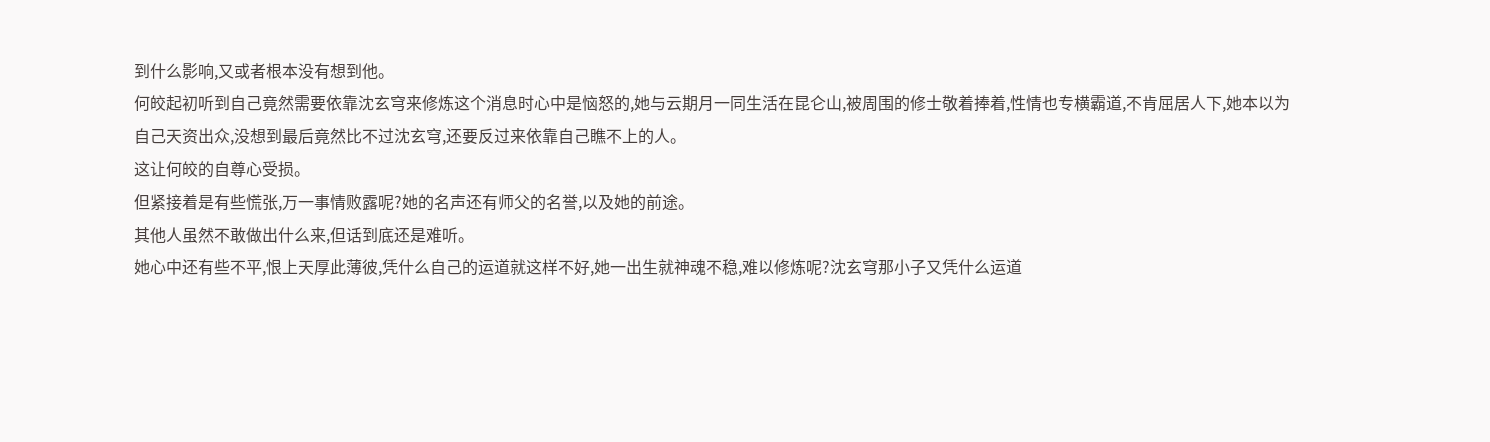到什么影响,又或者根本没有想到他。
何皎起初听到自己竟然需要依靠沈玄穹来修炼这个消息时心中是恼怒的,她与云期月一同生活在昆仑山,被周围的修士敬着捧着,性情也专横霸道,不肯屈居人下,她本以为自己天资出众,没想到最后竟然比不过沈玄穹,还要反过来依靠自己瞧不上的人。
这让何皎的自尊心受损。
但紧接着是有些慌张,万一事情败露呢?她的名声还有师父的名誉,以及她的前途。
其他人虽然不敢做出什么来,但话到底还是难听。
她心中还有些不平,恨上天厚此薄彼,凭什么自己的运道就这样不好,她一出生就神魂不稳,难以修炼呢?沈玄穹那小子又凭什么运道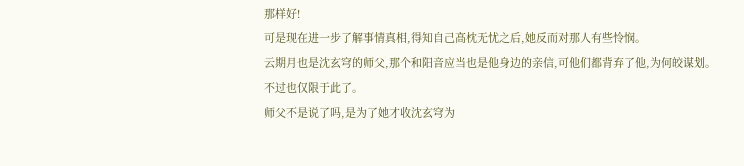那样好!
可是现在进一步了解事情真相,得知自己高枕无忧之后,她反而对那人有些怜悯。
云期月也是沈玄穹的师父,那个和阳音应当也是他身边的亲信,可他们都背弃了他,为何皎谋划。
不过也仅限于此了。
师父不是说了吗,是为了她才收沈玄穹为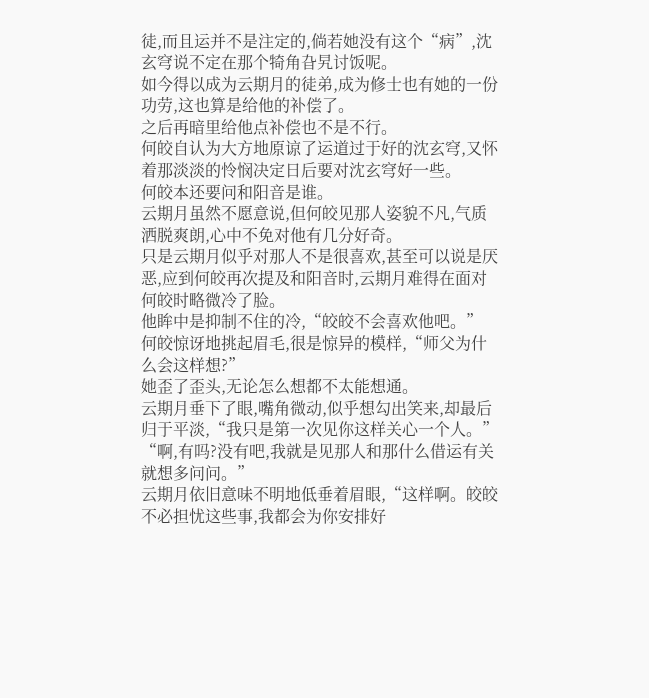徒,而且运并不是注定的,倘若她没有这个“病”,沈玄穹说不定在那个犄角旮旯讨饭呢。
如今得以成为云期月的徒弟,成为修士也有她的一份功劳,这也算是给他的补偿了。
之后再暗里给他点补偿也不是不行。
何皎自认为大方地原谅了运道过于好的沈玄穹,又怀着那淡淡的怜悯决定日后要对沈玄穹好一些。
何皎本还要问和阳音是谁。
云期月虽然不愿意说,但何皎见那人姿貌不凡,气质洒脱爽朗,心中不免对他有几分好奇。
只是云期月似乎对那人不是很喜欢,甚至可以说是厌恶,应到何皎再次提及和阳音时,云期月难得在面对何皎时略微冷了脸。
他眸中是抑制不住的冷,“皎皎不会喜欢他吧。”
何皎惊讶地挑起眉毛,很是惊异的模样,“师父为什么会这样想?”
她歪了歪头,无论怎么想都不太能想通。
云期月垂下了眼,嘴角微动,似乎想勾出笑来,却最后归于平淡,“我只是第一次见你这样关心一个人。”
“啊,有吗?没有吧,我就是见那人和那什么借运有关就想多问问。”
云期月依旧意味不明地低垂着眉眼,“这样啊。皎皎不必担忧这些事,我都会为你安排好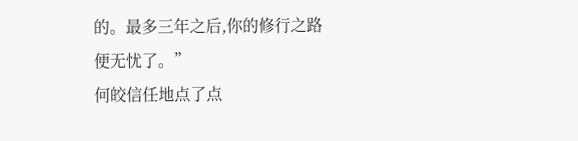的。最多三年之后,你的修行之路便无忧了。”
何皎信任地点了点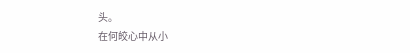头。
在何皎心中从小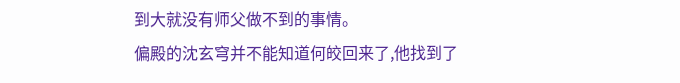到大就没有师父做不到的事情。
偏殿的沈玄穹并不能知道何皎回来了,他找到了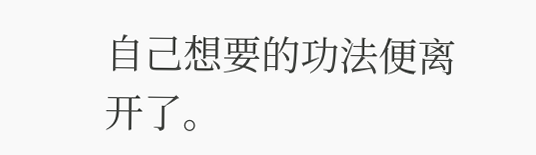自己想要的功法便离开了。